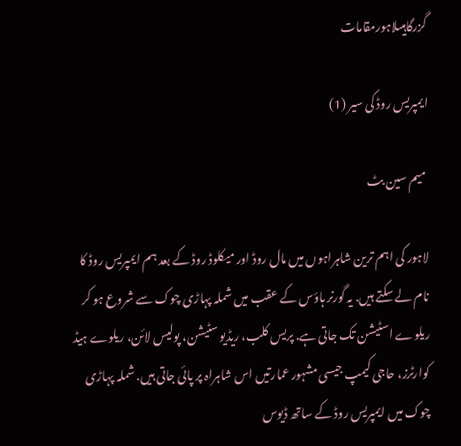گزرگاہیںلاہورمقامات

ایمپریس روڈ کی سیر (1)

 میم سین بٹ

لاہور کی اہم ترین شاہراہوں میں مال روڈ اور میکلوڈ روڈ کے بعد ہم ایمپریس روڈ کا نام لے سکتے ہیں. یہ گورنر ہاؤس کے عقب میں شملہ پہاڑی چوک سے شروع ہو کر ریلوے اسٹیشن تک جاتی ہے. پریس کلب، ریڈیو سٹیشن، پولیس لائن، ریلوے ہیڈ کوارٹرز، حاجی کیمپ جیسی مشہور عمارتیں اس شاہراہ پر پائی جاتی ہیں. شملہ پہاڑی چوک میں ایمپریس روڈ کے ساتھ ڈیوس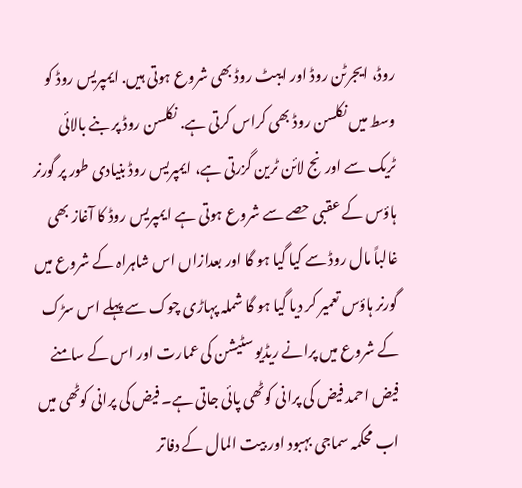روڈ، ایجرٹن روڈ اور ایبٹ روڈ بھی شروع ہوتی ہیں. ایمپریس روڈ کو وسط میں نکلسن روڈ بھی کراس کرتی ہے. نکلسن روڈ پر بنے بالائی ٹریک سے اورنج لائن ٹرین گزرتی ہے، ایمپریس روڈ بنیادی طور پر گورنر ہاؤس کے عقبی حصے سے شروع ہوتی ہے ایمپریس روڈ کا آغاز بھی غالباً مال روڈ سے کیا گیا ہو گا اور بعدازاں اس شاہراہ کے شروع میں گورنر ہاؤس تعمیر کر دیا گیا ہو گا شملہ پہاڑی چوک سے پہلے اس سڑک کے شروع میں پرانے ریڈیو سٹیشن کی عمارت اور اس کے سامنے فیض احمد فیض کی پرانی کوٹھی پائی جاتی ہے۔ فیض کی پرانی کوٹھی میں اب محکمہ سماجی بہبود اور بیت المال کے دفاتر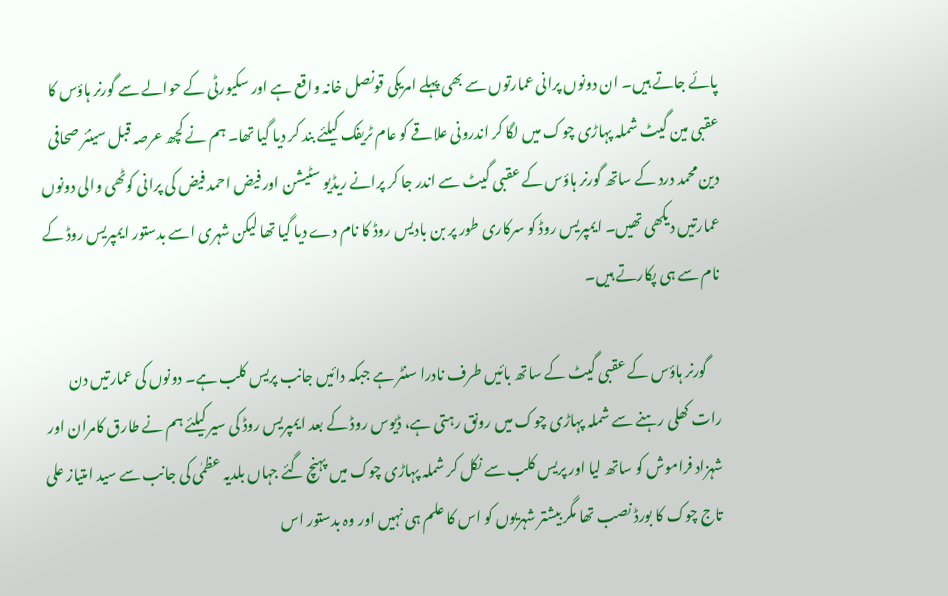پائے جاتے ہیں۔ ان دونوں پرانی عمارتوں سے بھی پہلے امریکی قونصل خانہ واقع ہے اور سکیورٹی کے حوالے سے گورنر ہاؤس کا عقبی مین گیٹ شملہ پہاڑی چوک میں لگا کر اندرونی علاقے کو عام ٹریفک کیلئے بند کر دیا گیا تھا۔ ہم نے کچھ عرصہ قبل سینئر صحافی دین محمد درد کے ساتھ گورنر ہاؤس کے عقبی گیٹ سے اندر جا کر پرانے ریڈیو سٹیشن اور فیض احمد فیض کی پرانی کوٹھی والی دونوں عمارتیں دیکھی تھیں۔ ایمپریس روڈ کو سرکاری طور پر بن بادیس روڈ کا نام دے دیا گیا تھا لیکن شہری اسے بدستور ایمپریس روڈ کے نام سے ہی پکارتے ہیں۔

     گورنر ہاؤس کے عقبی گیٹ کے ساتھ بائیں طرف نادرا سنٹر ہے جبکہ دائیں جانب پریس کلب ہے۔ دونوں کی عمارتیں دن رات کھلی رہنے سے شملہ پہاڑی چوک میں رونق رہتی ہے، ڈیوس روڈ کے بعد ایمپریس روڈ کی سیر کیلئے ہم نے طارق کامران اور شہزاد فراموش کو ساتھ لیا اور پریس کلب سے نکل کر شملہ پہاڑی چوک میں پہنچ گئے جہاں بلدیہ عظمٰی کی جانب سے سید امتیاز علی تاج چوک کا بورڈ نصب تھا مگر بیشتر شہریوں کو اس کا علم ہی نہیں اور وہ بدستور اس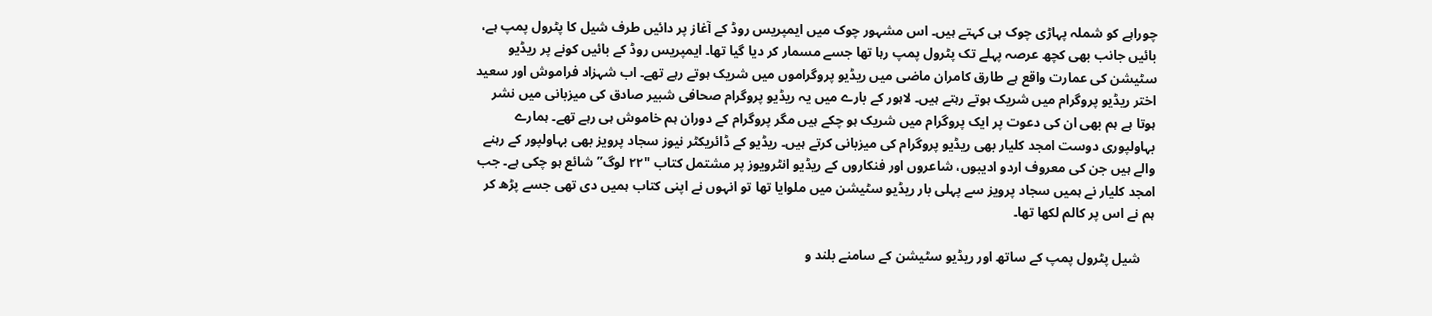چوراہے کو شملہ پہاڑی چوک ہی کہتے ہیں۔ اس مشہور چوک میں ایمپریس روڈ کے آغاز پر دائیں طرف شیل کا پٹرول پمپ ہے، بائیں جانب بھی کچھ عرصہ پہلے تک پٹرول پمپ رہا تھا جسے مسمار کر دیا گیا تھا۔ ایمپریس روڈ کے بائیں کونے پر ریڈیو سٹیشن کی عمارت واقع ہے طارق کامران ماضی میں ریڈیو پروگراموں میں شریک ہوتے رہے تھے۔ اب شہزاد فراموش اور سعید اختر ریڈیو پروگرام میں شریک ہوتے رہتے ہیں۔ لاہور کے بارے میں یہ ریڈیو پروگرام صحافی شبیر صادق کی میزبانی میں نشر ہوتا ہے ہم بھی ان کی دعوت پر ایک پروگرام میں شریک ہو چکے ہیں مگر پروگرام کے دوران ہم خاموش ہی رہے تھے۔ ہمارے بہاولپوری دوست امجد کلیار بھی ریڈیو پروگرام کی میزبانی کرتے ہیں۔ ریڈیو کے ڈائریکٹر نیوز سجاد پرویز بھی بہاولپور کے رہنے والے ہیں جن کی معروف اردو ادیبوں، شاعروں اور فنکاروں کے ریڈیو انٹرویوز پر مشتمل کتاب "٢٢ لوگ” شائع ہو چکی ہے۔ جب امجد کلیار نے ہمیں سجاد پرویز سے پہلی بار ریڈیو سٹیشن میں ملوایا تھا تو انہوں نے اپنی کتاب ہمیں دی تھی جسے پڑھ کر ہم نے اس پر کالم لکھا تھا۔

    شیل پٹرول پمپ کے ساتھ اور ریڈیو سٹیشن کے سامنے بلند و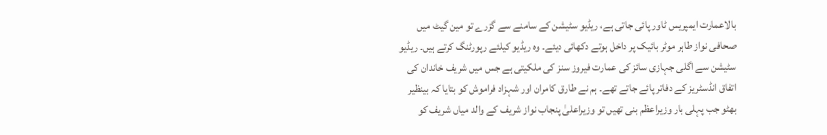بالاعمارت ایمپریس ٹاور پائی جاتی ہے، ریڈیو سٹیشن کے سامنے سے گزرے تو مین گیٹ میں صحافی نواز طاہر موٹر بائیک پر داخل ہوتے دکھائی دیئے۔ وہ ریڈیو کیلئے رپورٹنگ کرتے ہیں۔ ریڈیو سٹیشن سے اگلی جہازی سائز کی عمارت فیروز سنز کی ملکیتی ہے جس میں شریف خاندان کی اتفاق انڈسٹریز کے دفاتر پائے جاتے تھے۔ ہم نے طارق کامران اور شہزاد فراموش کو بتایا کہ بینظیر بھٹو جب پہلی بار وزیراعظم بنی تھیں تو وزیراعلیٰ پنجاب نواز شریف کے والد میاں شریف کو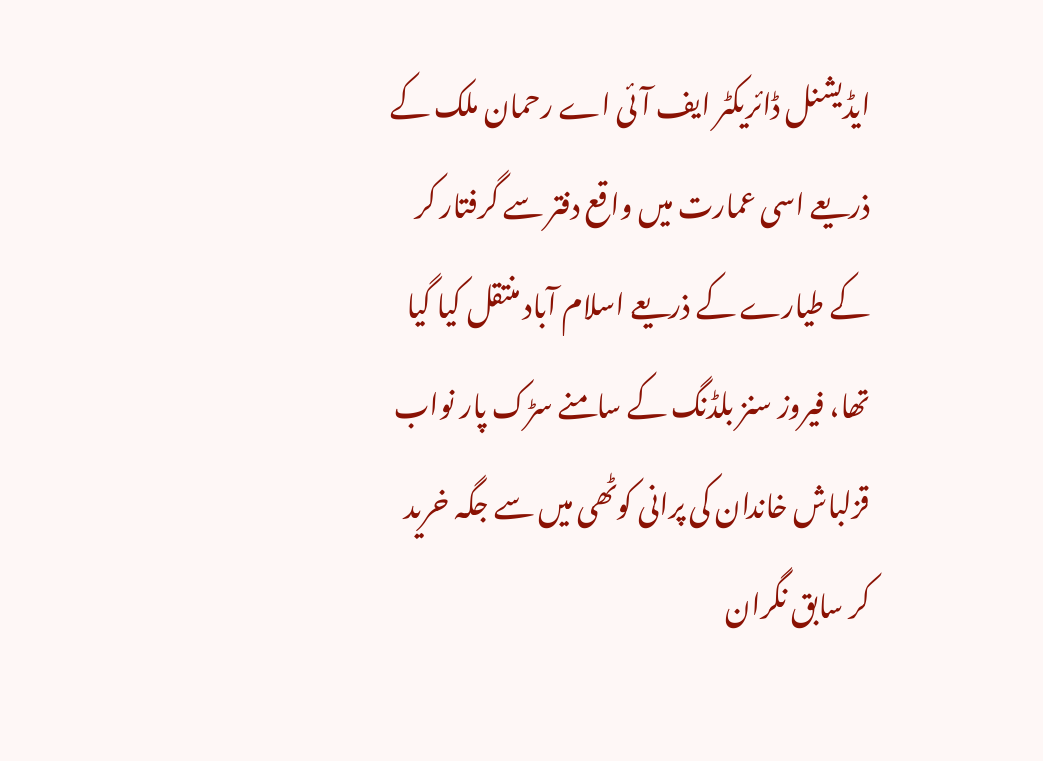ایڈیشنل ڈائریکٹر ایف آئی اے رحمان ملک کے ذریعے اسی عمارت میں واقع دفتر سے گرفتار کر کے طیارے کے ذریعے اسلام آباد منتقل کیا گیا تھا، فیروز سنز بلڈنگ کے سامنے سڑک پار نواب قزلباش خاندان کی پرانی کوٹھی میں سے جگہ خرید کر سابق نگران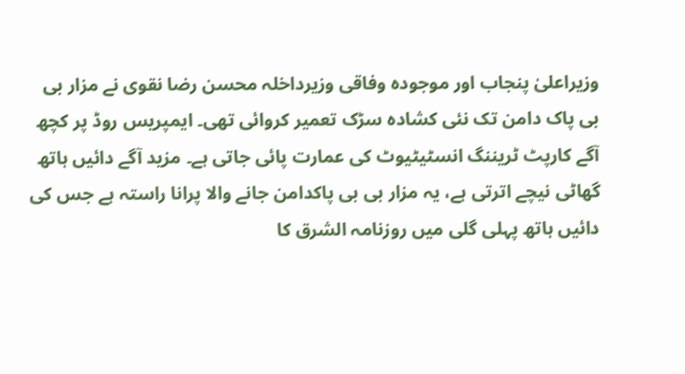وزیراعلیٰ پنجاب اور موجودہ وفاقی وزیرداخلہ محسن رضا نقوی نے مزار بی بی پاک دامن تک نئی کشادہ سڑک تعمیر کروائی تھی۔ ایمپریس روڈ پر کچھ آگے کارپٹ ٹریننگ انسٹیٹیوٹ کی عمارت پائی جاتی ہے۔ مزید آگے دائیں ہاتھ گھاٹی نیچے اترتی ہے، یہ مزار بی بی پاکدامن جانے والا پرانا راستہ ہے جس کی دائیں ہاتھ پہلی گلی میں روزنامہ الشرق کا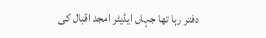دفتر رہا تھا جہاں ایڈیٹر امجد اقبال کی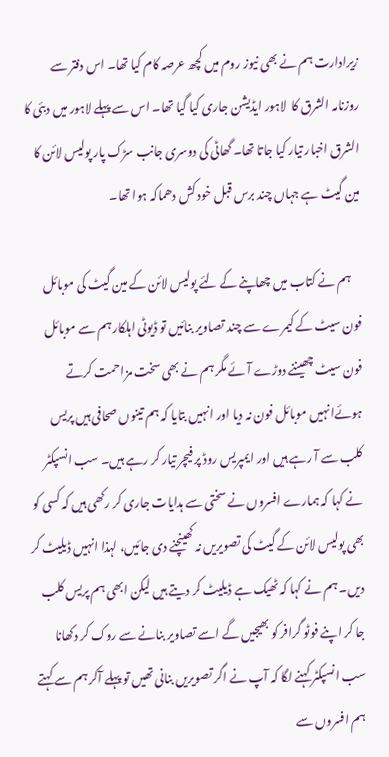زیرادارت ہم نے بھی نیوز روم میں کچھ عرصہ کام کیا تھا۔ اس دفتر سے روزنامہ الشرق کا  لاہور ایڈیشن جاری کیا گیا تھا۔ اس سے پہلے لاہور میں دبئی کا الشرق اخبار تیار کیا جاتا تھا۔ گھاٹی کی دوسری جانب سڑک پار پولیس لائن کا مین گیٹ ہے جہاں چند برس قبل خود کش دھماکہ ہوا تھا۔

    ہم نے کتاب میں چھاپنے کے لئے پولیس لائن کے مین گیٹ کی موبائل فون سیٹ کے کیمرے سے چند تصاویر بنائیں تو ڈیوٹی اہلکار ہم سے موبائل فون سیٹ چھیننے دوڑے آئے مگر ہم نے بھی سخت مزاحمت کرتے ہوئےانہیں موبائل فون نہ دیا اور انہیں بتایا کہ ہم تینوں صحافی ہیں پریس کلب سے آ رہے ہیں اور ایمپریس روڈ پر فیچر تیار کر رہے ہیں۔ سب انسپکٹر نے کہا کہ ہمارے افسروں نے سختی سے ہدایات جاری کر رکھی ہیں کہ کسی کو بھی پولیس لائن کے گیٹ کی تصویریں نہ کھینچنے دی جائیں، لہذا انہیں ڈیلیٹ کر دیں۔ ہم نے کہا کہ ٹھیک ہے ڈیلیٹ کر دیتے ہیں لیکن ابھی ہم پریس کلب جا کر اپنے فوٹو گرافر کو بھیجیں گے اسے تصاویر بنانے سے روک کر دکھانا سب انسپکٹر کہنے لگا کہ آپ نے اگر تصویریں بنانی تھیں تو پہلے آکر ہم سے کہتے ہم افسروں سے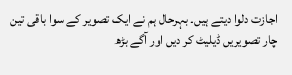اجازت دلوا دیتے ہیں۔ بہرحال ہم نے ایک تصویر کے سوا باقی تین چار تصویریں ڈیلیٹ کر دیں اور آگے بڑھ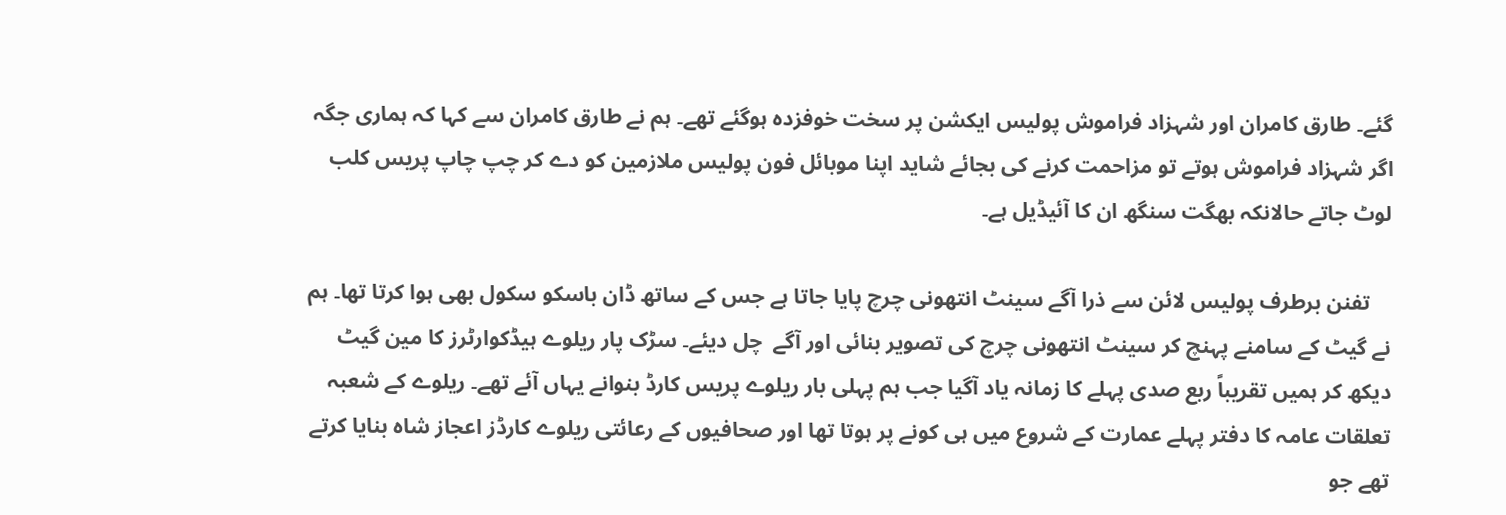گئے۔ طارق کامران اور شہزاد فراموش پولیس ایکشن پر سخت خوفزدہ ہوگئے تھے۔ ہم نے طارق کامران سے کہا کہ ہماری جگہ اگر شہزاد فراموش ہوتے تو مزاحمت کرنے کی بجائے شاید اپنا موبائل فون پولیس ملازمین کو دے کر چپ چاپ پریس کلب لوٹ جاتے حالانکہ بھگت سنگھ ان کا آئیڈیل ہے۔

    تفنن برطرف پولیس لائن سے ذرا آگے سینٹ انتھونی چرچ پایا جاتا ہے جس کے ساتھ ڈان باسکو سکول بھی ہوا کرتا تھا۔ ہم نے گیٹ کے سامنے پہنچ کر سینٹ انتھونی چرچ کی تصویر بنائی اور آگے  چل دیئے۔ سڑک پار ریلوے ہیڈکوارٹرز کا مین گیٹ دیکھ کر ہمیں تقریباً ربع صدی پہلے کا زمانہ یاد آگیا جب ہم پہلی بار ریلوے پریس کارڈ بنوانے یہاں آئے تھے۔ ریلوے کے شعبہ تعلقات عامہ کا دفتر پہلے عمارت کے شروع میں ہی کونے پر ہوتا تھا اور صحافیوں کے رعائتی ریلوے کارڈز اعجاز شاہ بنایا کرتے تھے جو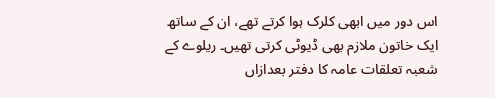اس دور میں ابھی کلرک ہوا کرتے تھے، ان کے ساتھ ایک خاتون ملازم بھی ڈیوٹی کرتی تھیں۔ ریلوے کے شعبہ تعلقات عامہ کا دفتر بعدازاں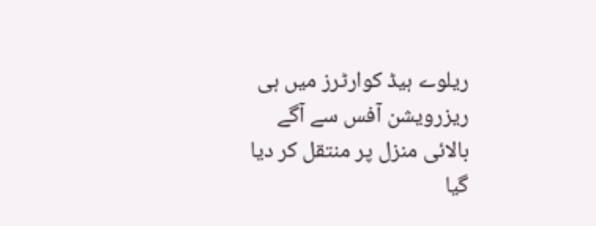ریلوے ہیڈ کوارٹرز میں ہی ریزرویشن آفس سے آگے  بالائی منزل پر منتقل کر دیا گیا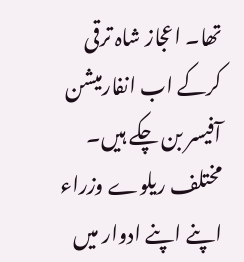تھا۔ اعجاز شاہ ترقی کرکے اب انفارمیشن آفیسر بن چکے ہیں۔ مختلف ریلوے وزراء اپنے اپنے ادوار میں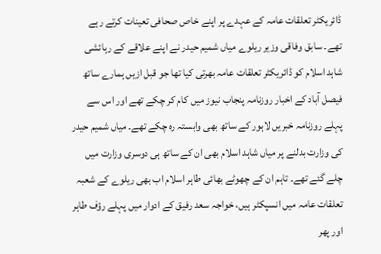ڈائریکٹر تعلقات عامہ کے عہدے پر اپنے خاص صحافی تعینات کرتے رہے تھے۔ سابق وفاقی وزیر ریلوے میاں شمیم حیدر نے اپنے علاقے کے رہائشی شاہد اسلام کو ڈائریکٹر تعلقات عامہ بھرتی کیا تھا جو قبل ازیں ہمارے ساتھ فیصل آباد کے اخبار روزنامہ پنجاب نیوز میں کام کر چکے تھے اور اس سے پہلے روزنامہ خبریں لاہور کے ساتھ بھی وابستہ رہ چکے تھے۔ میاں شمیم حیدر کی وزارت بدلنے پر میاں شاہد اسلام بھی ان کے ساتھ ہی دوسری وزارت میں چلے گئے تھے۔ تاہم ان کے چھوٹے بھائی طاہر اسلام اب بھی ریلوے کے شعبہ تعلقات عامہ میں انسپکٹر ہیں، خواجہ سعد رفیق کے ادوار میں پہلے رؤف طاہر اور پھر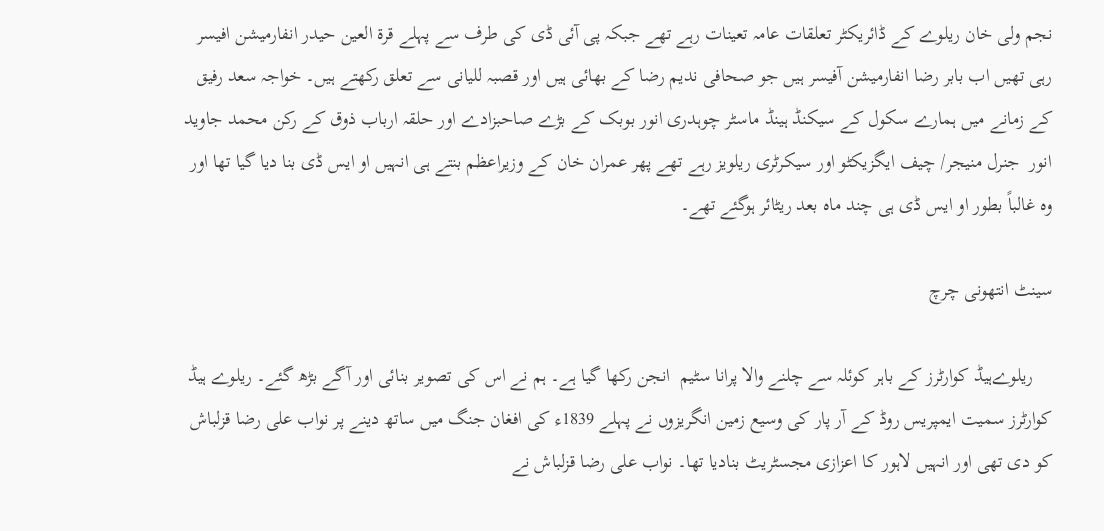نجم ولی خان ریلوے کے ڈائریکٹر تعلقات عامہ تعینات رہے تھے جبکہ پی آئی ڈی کی طرف سے پہلے قرۃ العین حیدر انفارمیشن افیسر رہی تھیں اب بابر رضا انفارمیشن آفیسر ہیں جو صحافی ندیم رضا کے بھائی ہیں اور قصبہ للیانی سے تعلق رکھتے ہیں۔ خواجہ سعد رفیق کے زمانے میں ہمارے سکول کے سیکنڈ ہینڈ ماسٹر چوہدری انور بوبک کے بڑے صاحبزادے اور حلقہ ارباب ذوق کے رکن محمد جاوید انور  جنرل منیجر/ چیف ایگزیکٹو اور سیکرٹری ریلویز رہے تھے پھر عمران خان کے وزیراعظم بنتے ہی انہیں او ایس ڈی بنا دیا گیا تھا اور وہ غالباً بطور او ایس ڈی ہی چند ماہ بعد ریٹائر ہوگئے تھے۔

سینٹ انتھونی چرچ

    ریلوےہیڈ کوارٹرز کے باہر کوئلہ سے چلنے والا پرانا سٹیم  انجن رکھا گیا ہے۔ ہم نے اس کی تصویر بنائی اور آگے بڑھ گئے۔ ریلوے ہیڈ کوارٹرز سمیت ایمپریس روڈ کے آر پار کی وسیع زمین انگریزوں نے پہلے 1839ء کی افغان جنگ میں ساتھ دینے پر نواب علی رضا قزلباش کو دی تھی اور انہیں لاہور کا اعزازی مجسٹریٹ بنادیا تھا۔ نواب علی رضا قزلباش نے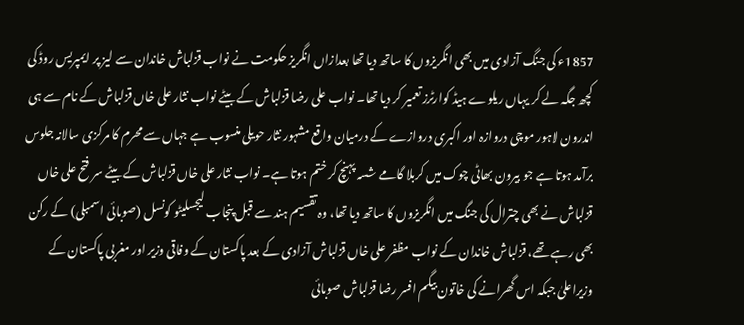1857ء کی جنگ آزادی میں بھی انگریزوں کا ساتھ دیا تھا بعدازاں انگریز حکومت نے نواب قزلباش خاندان سے لیز پر ایمپریس روڈ کی کچھ جگہ لے کر یہاں ریلوے ہیڈ کوارٹرز تعمیر کر دیا تھا۔ نواب علی رضا قزلباش کے بیٹے نواب نثار علی خاں قزلباش کے نام سے ہی اندرون لاہور موچی دروازہ اور اکبری دروازے کے درمیان واقع مشہور نثار حویلی منسوب ہے جہاں سے محرم کا مرکزی سالانہ جلوس برآمد ہوتا ہے جو بیرون بھاٹی چوک میں کربلا گامے شسہ پہنچ کر ختم ہوتا ہے۔ نواب نثار علی خاں قزلباش کے بیٹے سر فتح علی خاں قزلباش نے بھی چترال کی جنگ میں انگریزوں کا ساتھ دیا تھا، وہ تقسیم ہند سے قبل پنجاب لیجسلیٹو کونسل (صوبائی اسمبلی) کے رکن بھی رہے تھے، قزلباش خاندان کے نواب مظفر علی خاں قزلباش آزادی کے بعد پاکستان کے وفاقی وزیر اور مغربی پاکستان کے وزیراعلیٰ جبکہ اس گھرانے کی خاتون بیگم افسر رضا قزلباش صوبائی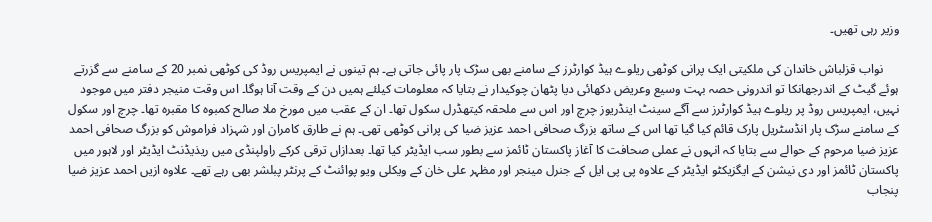وزیر رہی تھیں۔

     نواب قزلباش خاندان کی ملکیتی ایک پرانی کوٹھی ریلوے ہیڈ کوارٹرز کے سامنے بھی سڑک پار پائی جاتی ہے۔ ہم تینوں نے ایمپریس روڈ کی کوٹھی نمبر 20 کے سامنے سے گزرتے ہوئے گیٹ کے اندرجھانکا تو اندرونی حصہ بہت وسیع وعریض دکھائی دیا پٹھان چوکیدار نے بتایا کہ معلومات کیلئے ہمیں دن کے وقت آنا ہوگا۔ اس وقت منیجر دفتر میں موجود نہیں، ایمپریس روڈ پر ریلوے ہیڈ کوارٹرز سے آگے سینٹ اینڈریوز چرچ اور اس سے ملحقہ کیتھڈرل سکول تھا۔ ان کے عقب میں مورخ ملا صالح کمبوہ کا مقبرہ تھا۔ چرچ اور سکول کے سامنے سڑک پار انڈسٹریل پارک قائم کیا گیا تھا اس کے ساتھ بزرگ صحافی احمد عزیز ضیا کی پرانی کوٹھی تھی۔ ہم نے طارق کامران اور شہزاد فراموش کو بزرگ صحافی احمد عزیز ضیا مرحوم کے حوالے سے بتایا کہ انہوں نے عملی صحافت کا آغاز پاکستان ٹائمز سے بطور سب ایڈیٹر کیا تھا۔ بعدازاں ترقی کرکے راولپنڈی میں ریذیڈنٹ ایڈیٹر اور لاہور میں پاکستان ٹائمز اور دی نیشن کے ایگزیکٹو ایڈیٹر کے علاوہ پی پی ایل کے جنرل مینجر اور مظہر علی خان کے ویکلی ویو پوائنٹ کے پرنٹر پبلشر بھی رہے تھے۔ علاوہ ازیں احمد عزیز ضیا پنجاب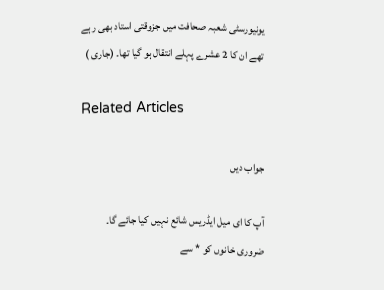یونیورسٹی شعبہ صحافت میں جزوقتی استاد بھی رہے تھے ان کا 2 عشرے پہلے انتقال ہو گیا تھا۔ (جاری )

Related Articles

جواب دیں

آپ کا ای میل ایڈریس شائع نہیں کیا جائے گا۔ ضروری خانوں کو * سے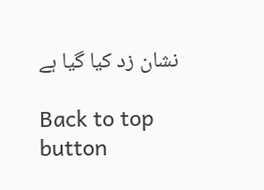نشان زد کیا گیا ہے

Back to top button